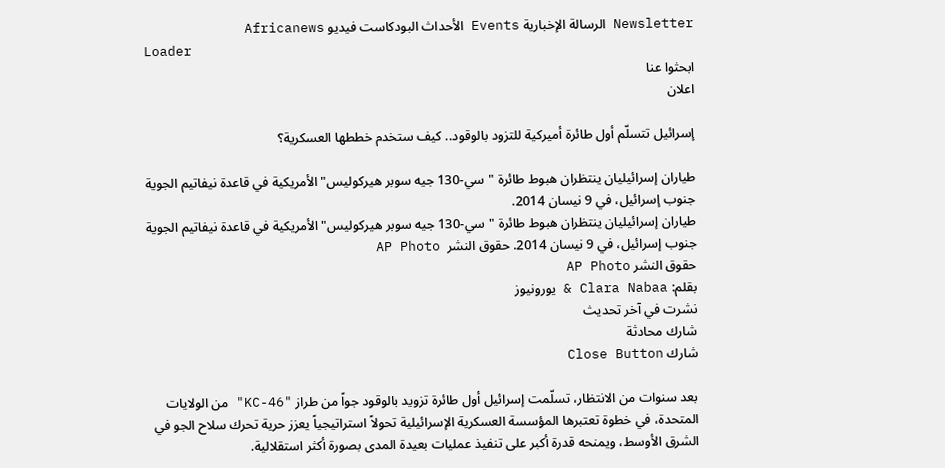Newsletter الرسالة الإخبارية Events الأحداث البودكاست فيديو Africanews
Loader
ابحثوا عنا
اعلان

إسرائيل تتسلّم أول طائرة أميركية للتزود بالوقود.. كيف ستخدم خططها العسكرية؟

طياران إسرائيليان ينتظران هبوط طائرة "سي-130 جيه سوبر هيركوليس" الأمريكية في قاعدة نيفاتيم الجوية جنوب إسرائيل، في 9 نيسان 2014.
طياران إسرائيليان ينتظران هبوط طائرة "سي-130 جيه سوبر هيركوليس" الأمريكية في قاعدة نيفاتيم الجوية جنوب إسرائيل، في 9 نيسان 2014. حقوق النشر  AP Photo
حقوق النشر AP Photo
بقلم: Clara Nabaa & يورونيوز
نشرت في آخر تحديث
شارك محادثة
شارك Close Button

بعد سنوات من الانتظار، تسلّمت إسرائيل أول طائرة تزويد بالوقود جواً من طراز "KC-46" من الولايات المتحدة، في خطوة تعتبرها المؤسسة العسكرية الإسرائيلية تحولاً استراتيجياً يعزز حرية تحرك سلاح الجو في الشرق الأوسط، ويمنحه قدرة أكبر على تنفيذ عمليات بعيدة المدى بصورة أكثر استقلالية.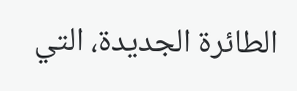الطائرة الجديدة، التي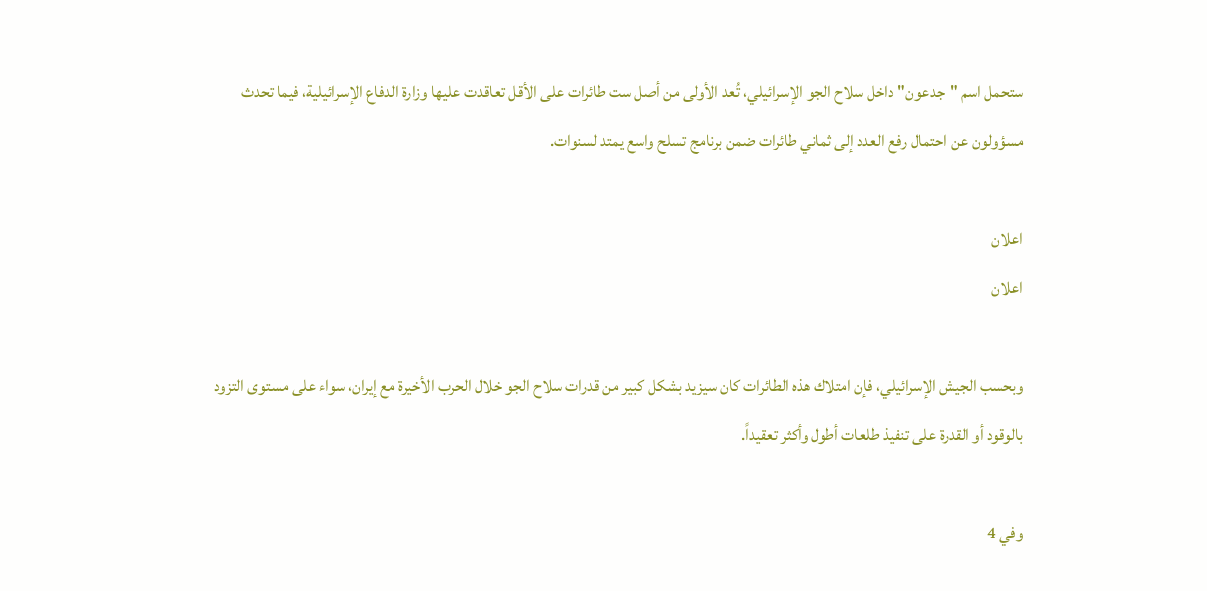ستحمل اسم "جدعون" داخل سلاح الجو الإسرائيلي، تُعد الأولى من أصل ست طائرات على الأقل تعاقدت عليها وزارة الدفاع الإسرائيلية، فيما تحدث مسؤولون عن احتمال رفع العدد إلى ثماني طائرات ضمن برنامج تسلح واسع يمتد لسنوات.

اعلان
اعلان

وبحسب الجيش الإسرائيلي، فإن امتلاك هذه الطائرات كان سيزيد بشكل كبير من قدرات سلاح الجو خلال الحرب الأخيرة مع إيران، سواء على مستوى التزود بالوقود أو القدرة على تنفيذ طلعات أطول وأكثر تعقيداً.

وفي 4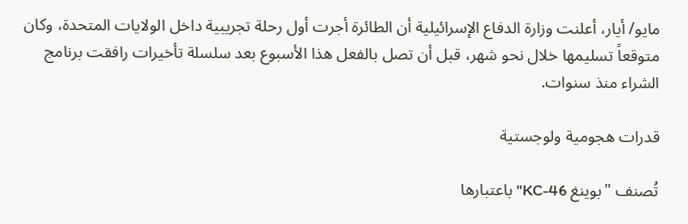مايو/ أيار، أعلنت وزارة الدفاع الإسرائيلية أن الطائرة أجرت أول رحلة تجريبية داخل الولايات المتحدة، وكان متوقعاً تسليمها خلال نحو شهر، قبل أن تصل بالفعل هذا الأسبوع بعد سلسلة تأخيرات رافقت برنامج الشراء منذ سنوات.

قدرات هجومية ولوجستية

تُصنف "بوينغ KC-46" باعتبارها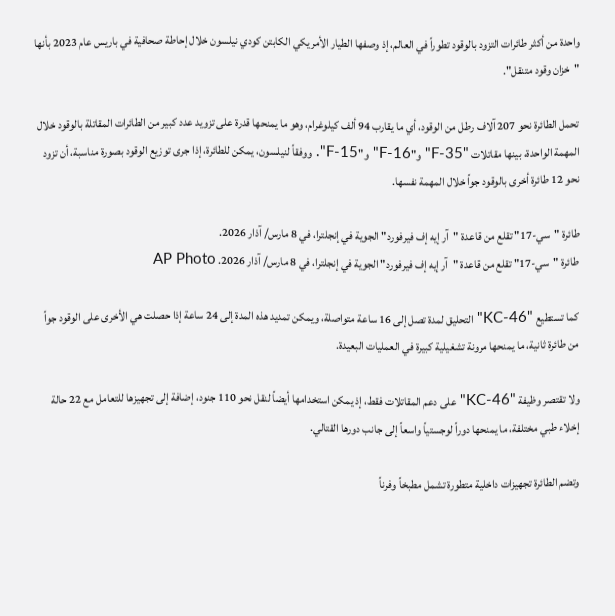واحدة من أكثر طائرات التزود بالوقود تطوراً في العالم، إذ وصفها الطيار الأمريكي الكابتن كودي نيلسون خلال إحاطة صحافية في باريس عام 2023 بأنها "خزان وقود متنقل".

تحمل الطائرة نحو 207 آلاف رطل من الوقود، أي ما يقارب 94 ألف كيلوغرام، وهو ما يمنحها قدرة على تزويد عدد كبير من الطائرات المقاتلة بالوقود خلال المهمة الواحدة، بينها مقاتلات "F-35" و"F-16" و"F-15". ووفقاً لنيلسون، يمكن للطائرة، إذا جرى توزيع الوقود بصورة مناسبة، أن تزود نحو 12 طائرة أخرى بالوقود جواً خلال المهمة نفسها.

طائرة "سي-17" تقلع من قاعدة "آر إيه إف فيرفورد" الجوية في إنجلترا، في 8 مارس/ آذار 2026.
طائرة "سي-17" تقلع من قاعدة "آر إيه إف فيرفورد" الجوية في إنجلترا، في 8 مارس/ آذار 2026. AP Photo

كما تستطيع "KC-46" التحليق لمدة تصل إلى 16 ساعة متواصلة، ويمكن تمديد هذه المدة إلى 24 ساعة إذا حصلت هي الأخرى على الوقود جواً من طائرة ثانية، ما يمنحها مرونة تشغيلية كبيرة في العمليات البعيدة.

ولا تقتصر وظيفة "KC-46" على دعم المقاتلات فقط، إذ يمكن استخدامها أيضاً لنقل نحو 110 جنود، إضافة إلى تجهيزها للتعامل مع 22 حالة إخلاء طبي مختلفة، ما يمنحها دوراً لوجستياً واسعاً إلى جانب دورها القتالي.

وتضم الطائرة تجهيزات داخلية متطورة تشمل مطبخاً وفرناً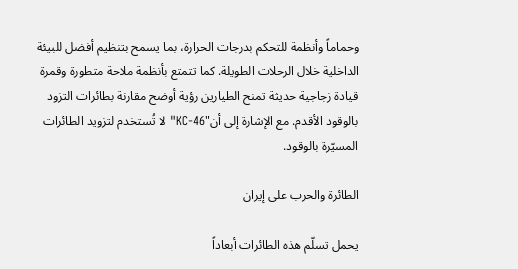وحماماً وأنظمة للتحكم بدرجات الحرارة، بما يسمح بتنظيم أفضل للبيئة الداخلية خلال الرحلات الطويلة. كما تتمتع بأنظمة ملاحة متطورة وقمرة قيادة زجاجية حديثة تمنح الطيارين رؤية أوضح مقارنة بطائرات التزود بالوقود الأقدم. مع الإشارة إلى أن"KC-46" لا تُستخدم لتزويد الطائرات المسيّرة بالوقود.

الطائرة والحرب على إيران

يحمل تسلّم هذه الطائرات أبعاداً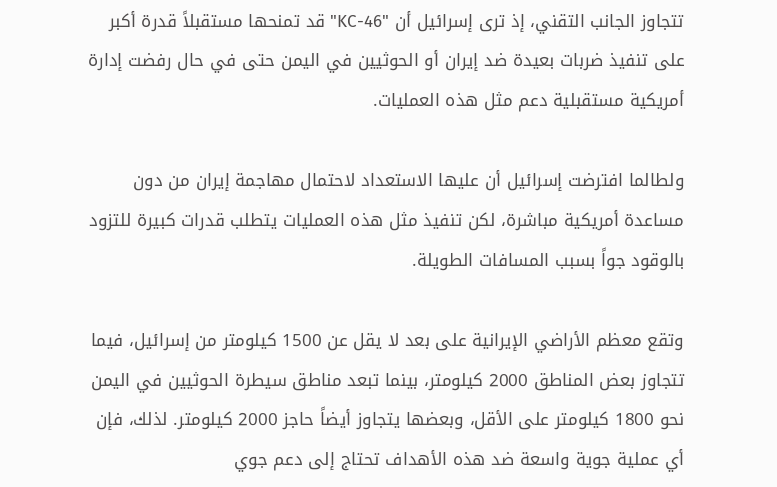تتجاوز الجانب التقني، إذ ترى إسرائيل أن "KC-46" قد تمنحها مستقبلاً قدرة أكبر على تنفيذ ضربات بعيدة ضد إيران أو الحوثيين في اليمن حتى في حال رفضت إدارة أمريكية مستقبلية دعم مثل هذه العمليات.

ولطالما افترضت إسرائيل أن عليها الاستعداد لاحتمال مهاجمة إيران من دون مساعدة أمريكية مباشرة، لكن تنفيذ مثل هذه العمليات يتطلب قدرات كبيرة للتزود بالوقود جواً بسبب المسافات الطويلة.

وتقع معظم الأراضي الإيرانية على بعد لا يقل عن 1500 كيلومتر من إسرائيل، فيما تتجاوز بعض المناطق 2000 كيلومتر، بينما تبعد مناطق سيطرة الحوثيين في اليمن نحو 1800 كيلومتر على الأقل، وبعضها يتجاوز أيضاً حاجز 2000 كيلومتر. لذلك، فإن أي عملية جوية واسعة ضد هذه الأهداف تحتاج إلى دعم جوي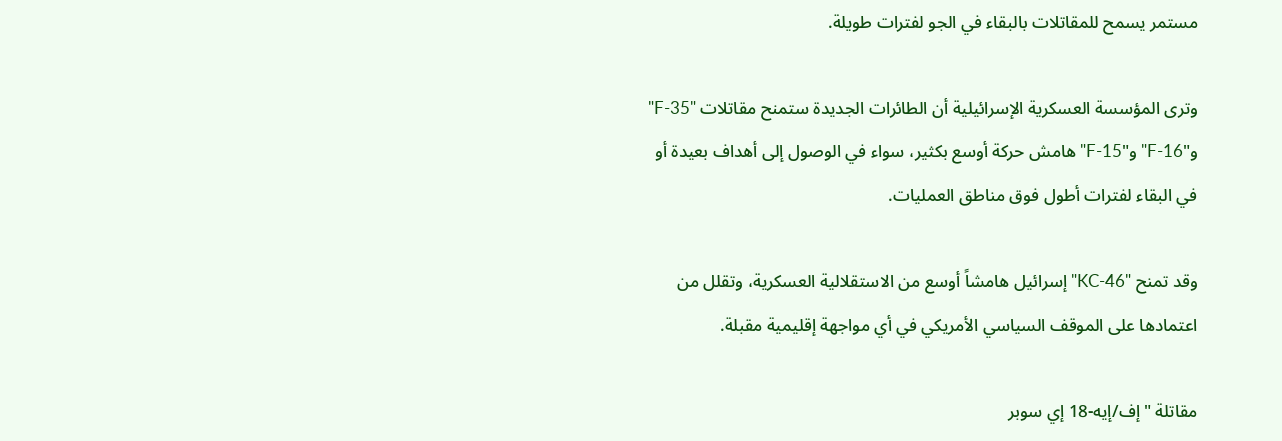مستمر يسمح للمقاتلات بالبقاء في الجو لفترات طويلة.

وترى المؤسسة العسكرية الإسرائيلية أن الطائرات الجديدة ستمنح مقاتلات "F-35" و"F-16" و"F-15" هامش حركة أوسع بكثير، سواء في الوصول إلى أهداف بعيدة أو في البقاء لفترات أطول فوق مناطق العمليات.

وقد تمنح "KC-46" إسرائيل هامشاً أوسع من الاستقلالية العسكرية، وتقلل من اعتمادها على الموقف السياسي الأمريكي في أي مواجهة إقليمية مقبلة.

مقاتلة "إف/إيه-18 إي سوبر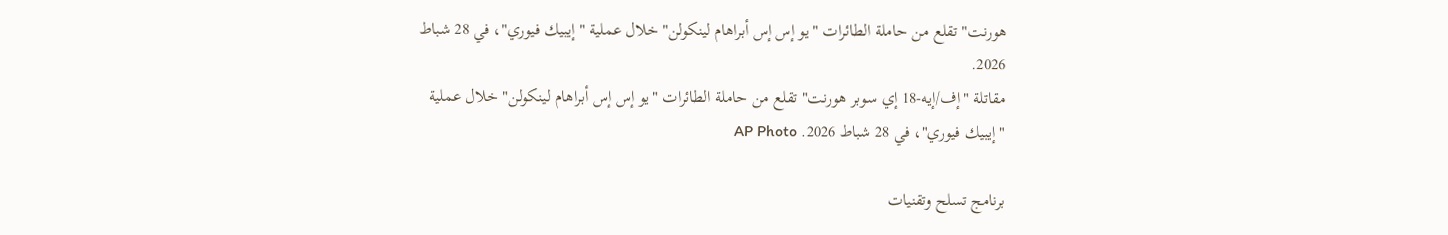هورنت" تقلع من حاملة الطائرات "يو إس إس أبراهام لينكولن" خلال عملية "إيبيك فيوري"، في 28 شباط 2026.
مقاتلة "إف/إيه-18 إي سوبر هورنت" تقلع من حاملة الطائرات "يو إس إس أبراهام لينكولن" خلال عملية "إيبيك فيوري"، في 28 شباط 2026. AP Photo

برنامج تسلح وتقنيات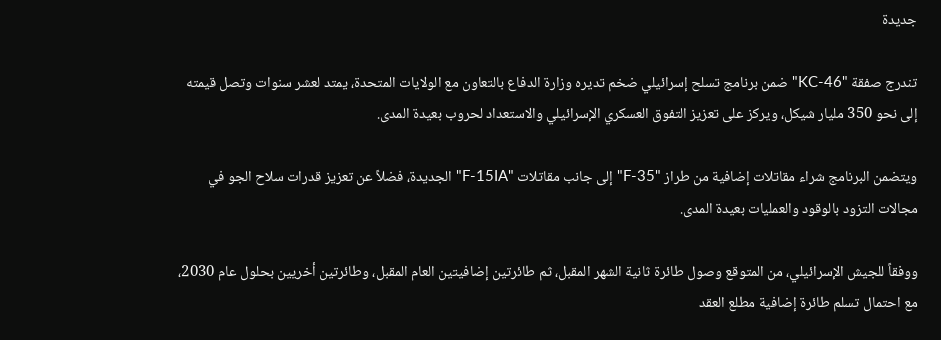جديدة

تندرج صفقة "KC-46" ضمن برنامج تسلح إسرائيلي ضخم تديره وزارة الدفاع بالتعاون مع الولايات المتحدة، يمتد لعشر سنوات وتصل قيمته إلى نحو 350 مليار شيكل، ويركز على تعزيز التفوق العسكري الإسرائيلي والاستعداد لحروب بعيدة المدى.

ويتضمن البرنامج شراء مقاتلات إضافية من طراز "F-35" إلى جانب مقاتلات "F-15IA" الجديدة، فضلاً عن تعزيز قدرات سلاح الجو في مجالات التزود بالوقود والعمليات بعيدة المدى.

ووفقاً للجيش الإسرائيلي، من المتوقع وصول طائرة ثانية الشهر المقبل، ثم طائرتين إضافيتين العام المقبل، وطائرتين أخريين بحلول عام 2030، مع احتمال تسلم طائرة إضافية مطلع العقد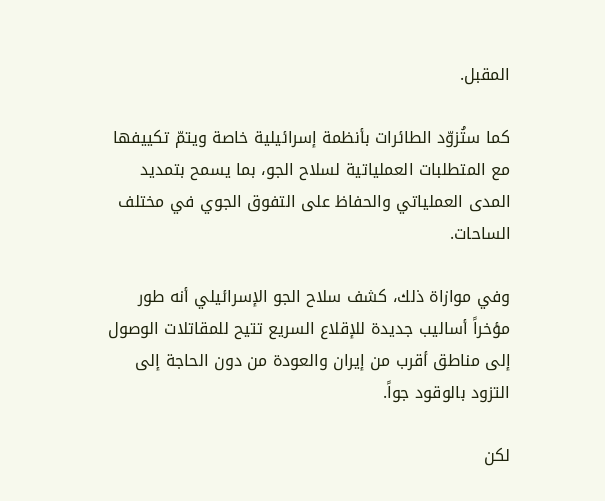المقبل.

كما ستُزوّد الطائرات بأنظمة إسرائيلية خاصة ويتمّ تكييفها مع المتطلبات العملياتية لسلاح الجو، بما يسمح بتمديد المدى العملياتي والحفاظ على التفوق الجوي في مختلف الساحات.

وفي موازاة ذلك، كشف سلاح الجو الإسرائيلي أنه طور مؤخراً أساليب جديدة للإقلاع السريع تتيح للمقاتلات الوصول إلى مناطق أقرب من إيران والعودة من دون الحاجة إلى التزود بالوقود جواً.

لكن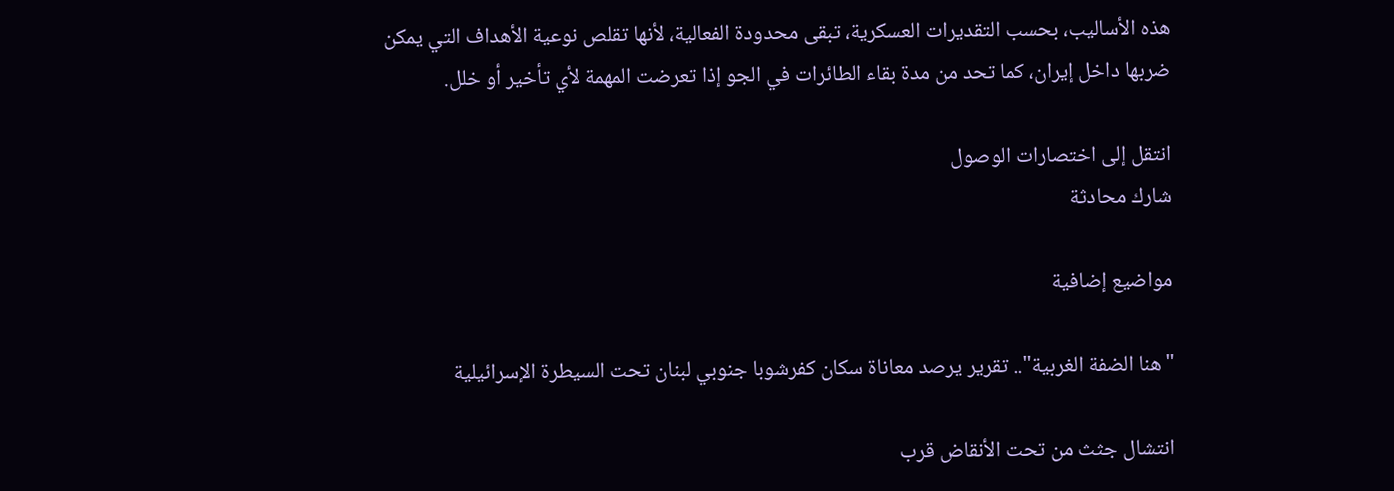هذه الأساليب، بحسب التقديرات العسكرية، تبقى محدودة الفعالية، لأنها تقلص نوعية الأهداف التي يمكن ضربها داخل إيران، كما تحد من مدة بقاء الطائرات في الجو إذا تعرضت المهمة لأي تأخير أو خلل.

انتقل إلى اختصارات الوصول
شارك محادثة

مواضيع إضافية

"هنا الضفة الغربية".. تقرير يرصد معاناة سكان كفرشوبا جنوبي لبنان تحت السيطرة الإسرائيلية

انتشال جثث من تحت الأنقاض قرب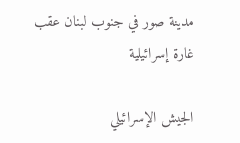مدينة صور في جنوب لبنان عقب غارة إسرائيلية

الجيش الإسرائيلي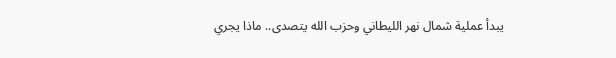يبدأ عملية شمال نهر الليطاني وحزب الله يتصدى.. ماذا يجري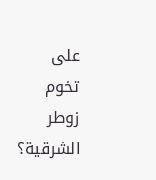على تخوم زوطر الشرقية؟